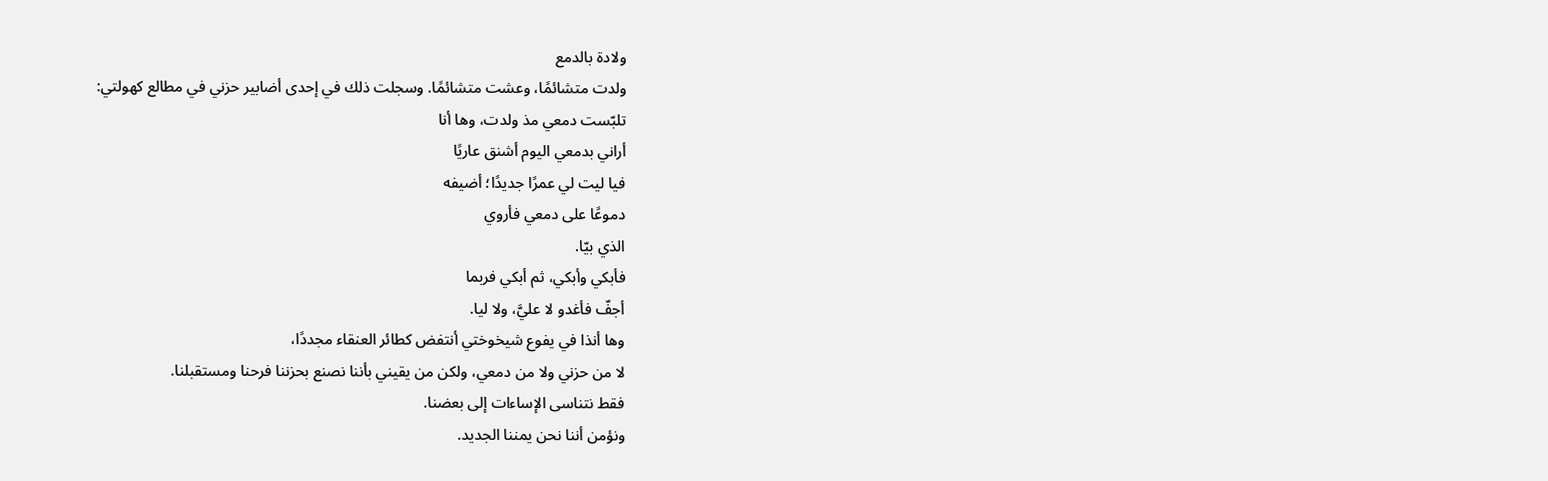ولادة بالدمع
ولدت متشائمًا، وعشت متشائمًا. وسجلت ذلك في إحدى أضابير حزني في مطالع كهولتي:
تلبّست دمعي مذ ولدت، وها أنا
أراني بدمعي اليوم أشنق عاريًا
فيا ليت لي عمرًا جديدًا؛ أضيفه
دموعًا على دمعي فأروي
الذي بيّا.
فأبكي وأبكي، ثم أبكي فربما
أجفّ فأغدو لا عليَّ، ولا ليا.
وها أنذا في يفوع شيخوختي أنتفض كطائر العنقاء مجددًا،
لا من حزني ولا من دمعي، ولكن من يقيني بأننا نصنع بحزننا فرحنا ومستقبلنا.
فقط نتناسى الإساءات إلى بعضنا.
ونؤمن أننا نحن يمننا الجديد.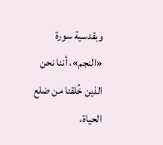وبقدسية سورة «النجم»، أننا نحن الذين خُلقنا من ضلع الحياة،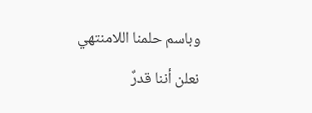وباسم حلمنا اللامنتهي نعلن أننا قدرٌ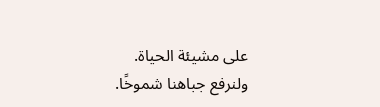على مشيئة الحياة.
ولنرفع جباهنا شموخًا.